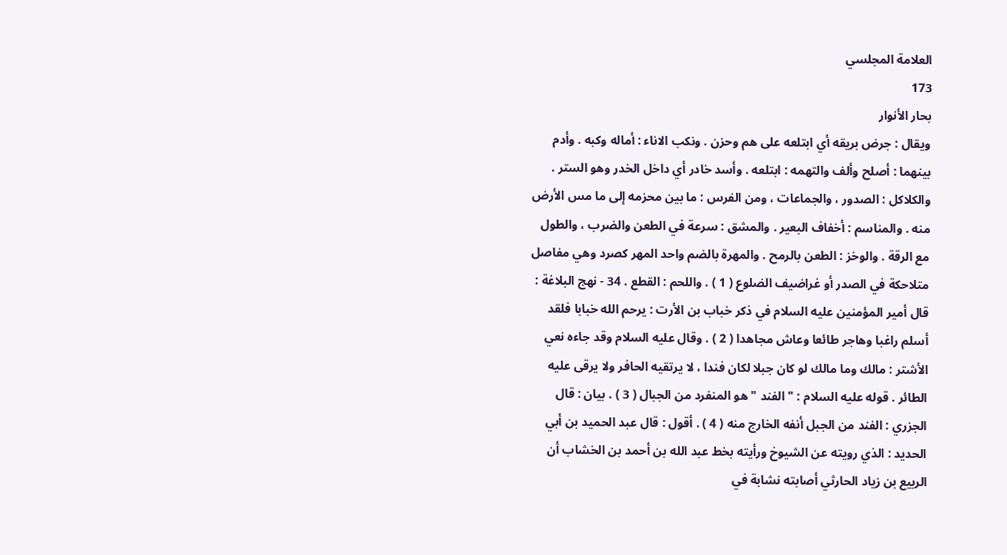العلامة المجلسي
173
بحار الأنوار
ويقال : جرض بريقه أي ابتلعه على هم وحزن . ونكب الاناء : أماله وكبه . وأدم بينهما : أصلح وألف والتهمه : ابتلعه . وأسد خادر أي داخل الخدر وهو الستر . والكلاكل : الصدور ، والجماعات ، ومن الفرس : ما بين محزمه إلى ما مس الأرض منه . والمناسم : أخفاف البعير . والمشق : سرعة في الطعن والضرب ، والطول مع الرقة . والوخز : الطعن بالرمح . والمهرة بالضم واحد المهر كصرد وهي مفاصل متلاحكة في الصدر أو غراضيف الضلوع ( 1 ) . واللحم : القطع . 34 - نهج البلاغة : قال أمير المؤمنين عليه السلام في ذكر خباب بن الأرت : يرحم الله خبابا فلقد أسلم راغبا وهاجر طائعا وعاش مجاهدا ( 2 ) . وقال عليه السلام وقد جاءه نعي الأشتر : مالك وما مالك لو كان جبلا لكان فندا ، لا يرتقيه الحافر ولا يرقى عليه الطائر . قوله عليه السلام : " الفند " هو المنفرد من الجبال ( 3 ) . بيان : قال الجزري : الفند من الجبل أنفه الخارج منه ( 4 ) . أقول : قال عبد الحميد بن أبي الحديد : الذي رويته عن الشيوخ ورأيته بخط عبد الله بن أحمد بن الخشاب أن الربيع بن زياد الحارثي أصابته نشابة في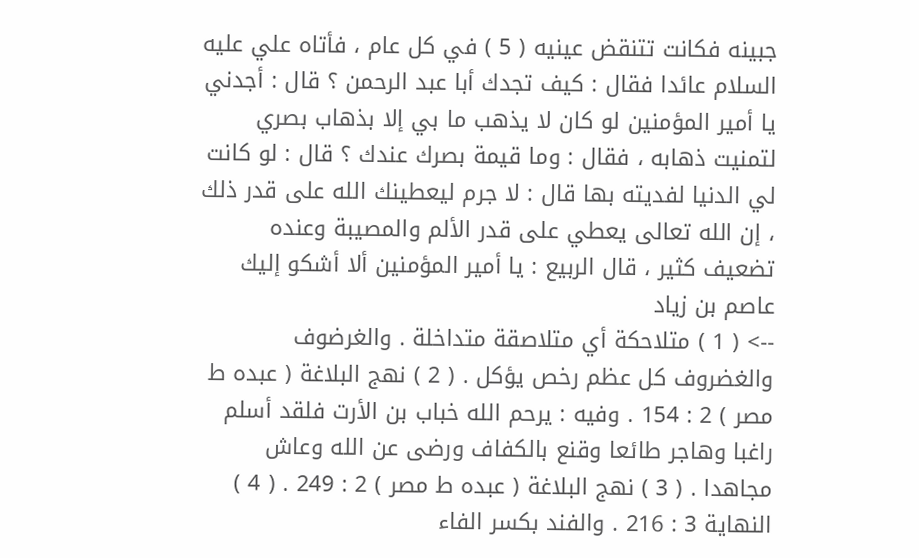جبينه فكانت تتنقض عينيه ( 5 ) في كل عام ، فأتاه علي عليه السلام عائدا فقال : كيف تجدك أبا عبد الرحمن ؟ قال : أجدني يا أمير المؤمنين لو كان لا يذهب ما بي إلا بذهاب بصري لتمنيت ذهابه ، فقال : وما قيمة بصرك عندك ؟ قال : لو كانت لي الدنيا لفديته بها قال : لا جرم ليعطينك الله على قدر ذلك ، إن الله تعالى يعطي على قدر الألم والمصيبة وعنده تضعيف كثير ، قال الربيع : يا أمير المؤمنين ألا أشكو إليك عاصم بن زياد
--> ( 1 ) متلاحكة أي متلاصقة متداخلة . والغرضوف والغضروف كل عظم رخص يؤكل . ( 2 ) نهج البلاغة ( عبده ط مصر ) 2 : 154 . وفيه : يرحم الله خباب بن الأرت فلقد أسلم راغبا وهاجر طائعا وقنع بالكفاف ورضى عن الله وعاش مجاهدا . ( 3 ) نهج البلاغة ( عبده ط مصر ) 2 : 249 . ( 4 ) النهاية 3 : 216 . والفند بكسر الفاء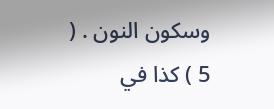وسكون النون . ( 5 ) كذا في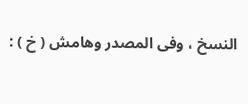النسخ ، وفى المصدر وهامش ( خ ) :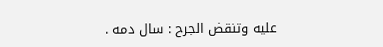عليه وتنقض الجرح : سال دمه .